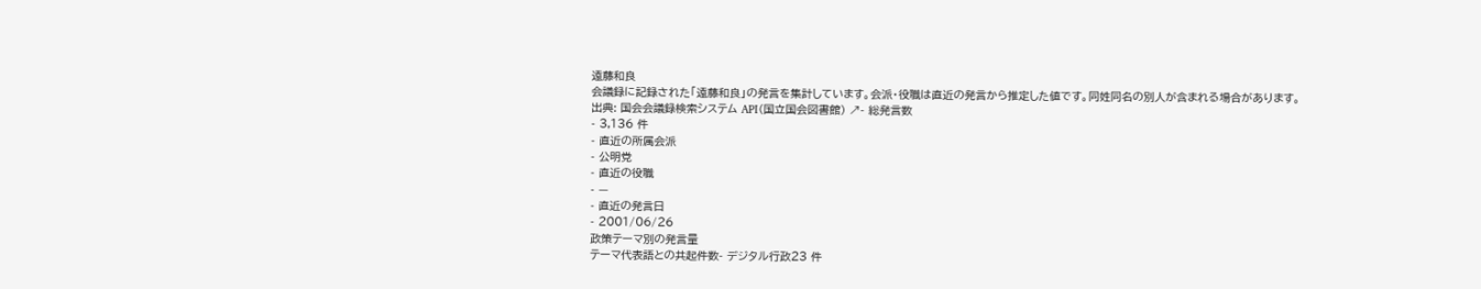遠藤和良
会議録に記録された「遠藤和良」の発言を集計しています。会派・役職は直近の発言から推定した値です。同姓同名の別人が含まれる場合があります。
出典: 国会会議録検索システム API(国立国会図書館) ↗- 総発言数
- 3,136 件
- 直近の所属会派
- 公明党
- 直近の役職
- —
- 直近の発言日
- 2001/06/26
政策テーマ別の発言量
テーマ代表語との共起件数- デジタル行政23 件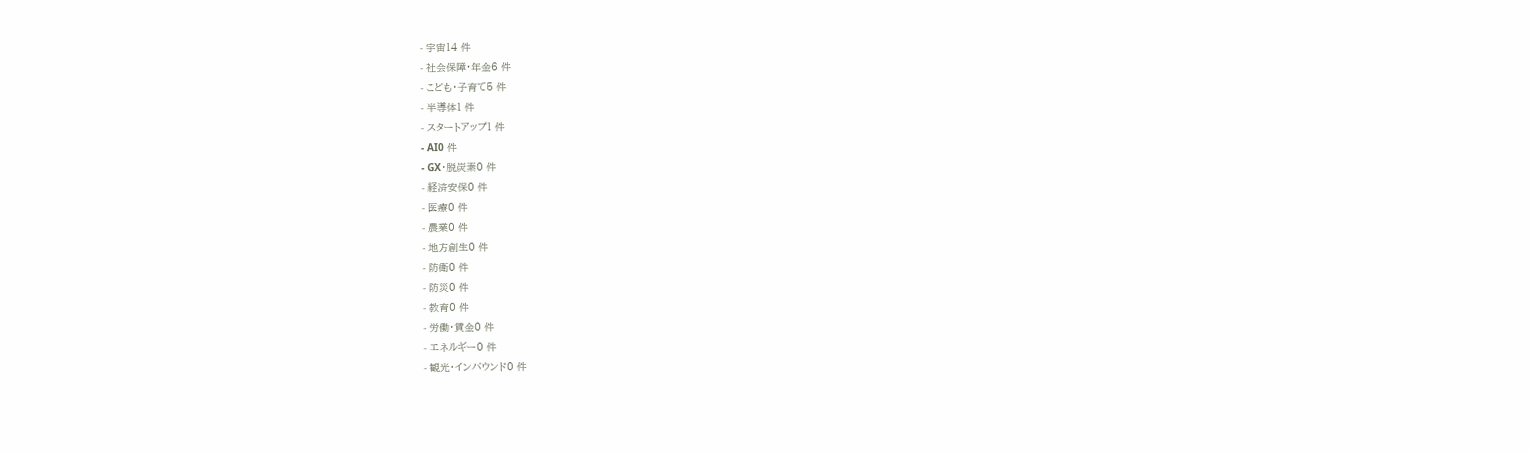- 宇宙14 件
- 社会保障・年金6 件
- こども・子育て5 件
- 半導体1 件
- スタートアップ1 件
- AI0 件
- GX・脱炭素0 件
- 経済安保0 件
- 医療0 件
- 農業0 件
- 地方創生0 件
- 防衛0 件
- 防災0 件
- 教育0 件
- 労働・賃金0 件
- エネルギー0 件
- 観光・インバウンド0 件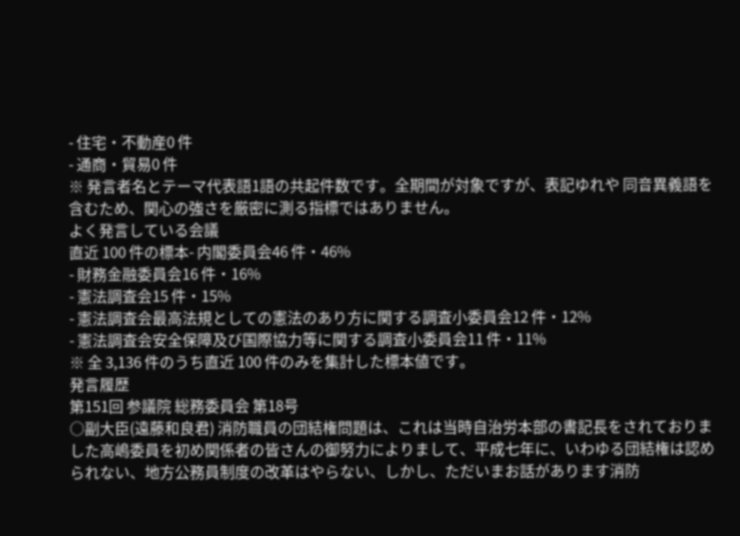- 住宅・不動産0 件
- 通商・貿易0 件
※ 発言者名とテーマ代表語1語の共起件数です。全期間が対象ですが、表記ゆれや 同音異義語を含むため、関心の強さを厳密に測る指標ではありません。
よく発言している会議
直近 100 件の標本- 内閣委員会46 件・46%
- 財務金融委員会16 件・16%
- 憲法調査会15 件・15%
- 憲法調査会最高法規としての憲法のあり方に関する調査小委員会12 件・12%
- 憲法調査会安全保障及び国際協力等に関する調査小委員会11 件・11%
※ 全 3,136 件のうち直近 100 件のみを集計した標本値です。
発言履歴
第151回 参議院 総務委員会 第18号
○副大臣(遠藤和良君) 消防職員の団結権問題は、これは当時自治労本部の書記長をされておりました高嶋委員を初め関係者の皆さんの御努力によりまして、平成七年に、いわゆる団結権は認められない、地方公務員制度の改革はやらない、しかし、ただいまお話があります消防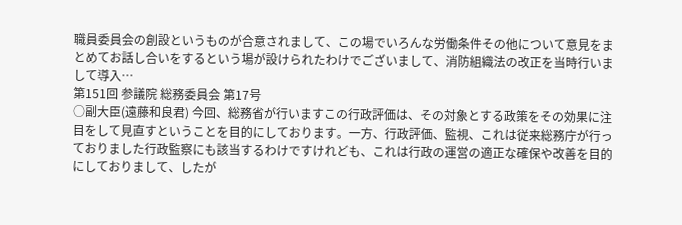職員委員会の創設というものが合意されまして、この場でいろんな労働条件その他について意見をまとめてお話し合いをするという場が設けられたわけでございまして、消防組織法の改正を当時行いまして導入…
第151回 参議院 総務委員会 第17号
○副大臣(遠藤和良君) 今回、総務省が行いますこの行政評価は、その対象とする政策をその効果に注目をして見直すということを目的にしております。一方、行政評価、監視、これは従来総務庁が行っておりました行政監察にも該当するわけですけれども、これは行政の運営の適正な確保や改善を目的にしておりまして、したが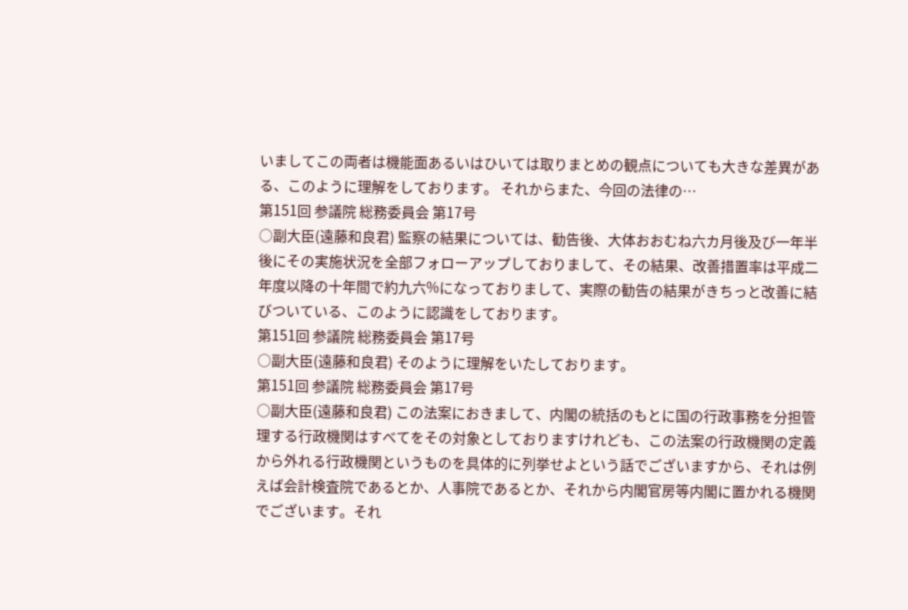いましてこの両者は機能面あるいはひいては取りまとめの観点についても大きな差異がある、このように理解をしております。 それからまた、今回の法律の…
第151回 参議院 総務委員会 第17号
○副大臣(遠藤和良君) 監察の結果については、勧告後、大体おおむね六カ月後及び一年半後にその実施状況を全部フォローアップしておりまして、その結果、改善措置率は平成二年度以降の十年間で約九六%になっておりまして、実際の勧告の結果がきちっと改善に結びついている、このように認識をしております。
第151回 参議院 総務委員会 第17号
○副大臣(遠藤和良君) そのように理解をいたしております。
第151回 参議院 総務委員会 第17号
○副大臣(遠藤和良君) この法案におきまして、内閣の統括のもとに国の行政事務を分担管理する行政機関はすべてをその対象としておりますけれども、この法案の行政機関の定義から外れる行政機関というものを具体的に列挙せよという話でございますから、それは例えば会計検査院であるとか、人事院であるとか、それから内閣官房等内閣に置かれる機関でございます。それ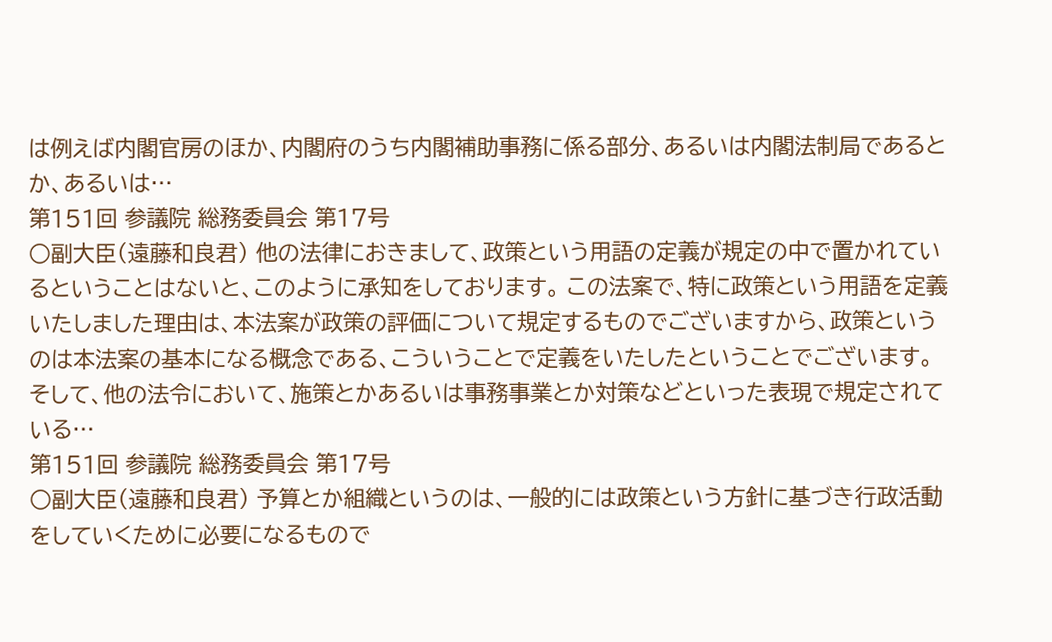は例えば内閣官房のほか、内閣府のうち内閣補助事務に係る部分、あるいは内閣法制局であるとか、あるいは…
第151回 参議院 総務委員会 第17号
○副大臣(遠藤和良君) 他の法律におきまして、政策という用語の定義が規定の中で置かれているということはないと、このように承知をしております。 この法案で、特に政策という用語を定義いたしました理由は、本法案が政策の評価について規定するものでございますから、政策というのは本法案の基本になる概念である、こういうことで定義をいたしたということでございます。そして、他の法令において、施策とかあるいは事務事業とか対策などといった表現で規定されている…
第151回 参議院 総務委員会 第17号
○副大臣(遠藤和良君) 予算とか組織というのは、一般的には政策という方針に基づき行政活動をしていくために必要になるもので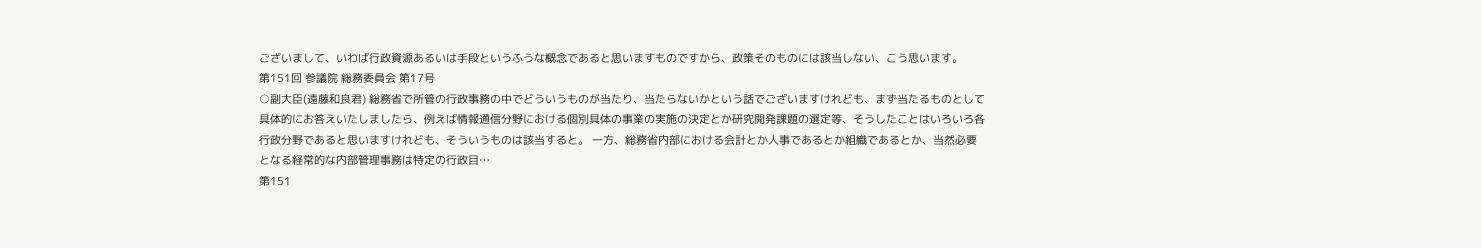ございまして、いわば行政資源あるいは手段というふうな概念であると思いますものですから、政策そのものには該当しない、こう思います。
第151回 参議院 総務委員会 第17号
○副大臣(遠藤和良君) 総務省で所管の行政事務の中でどういうものが当たり、当たらないかという話でございますけれども、まず当たるものとして具体的にお答えいたしましたら、例えば情報通信分野における個別具体の事業の実施の決定とか研究開発課題の選定等、そうしたことはいろいろ各行政分野であると思いますけれども、そういうものは該当すると。 一方、総務省内部における会計とか人事であるとか組織であるとか、当然必要となる経常的な内部管理事務は特定の行政目…
第151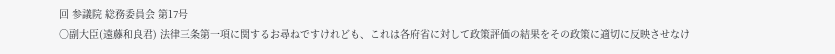回 参議院 総務委員会 第17号
○副大臣(遠藤和良君) 法律三条第一項に関するお尋ねですけれども、これは各府省に対して政策評価の結果をその政策に適切に反映させなけ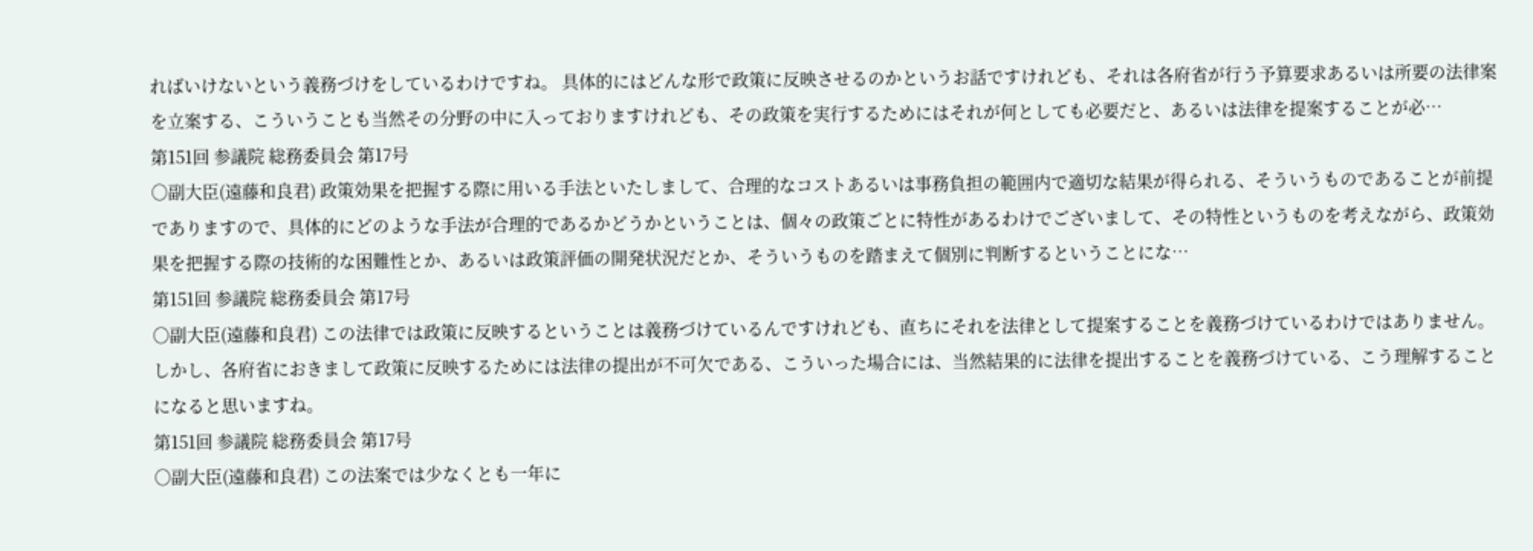ればいけないという義務づけをしているわけですね。 具体的にはどんな形で政策に反映させるのかというお話ですけれども、それは各府省が行う予算要求あるいは所要の法律案を立案する、こういうことも当然その分野の中に入っておりますけれども、その政策を実行するためにはそれが何としても必要だと、あるいは法律を提案することが必…
第151回 参議院 総務委員会 第17号
○副大臣(遠藤和良君) 政策効果を把握する際に用いる手法といたしまして、合理的なコストあるいは事務負担の範囲内で適切な結果が得られる、そういうものであることが前提でありますので、具体的にどのような手法が合理的であるかどうかということは、個々の政策ごとに特性があるわけでございまして、その特性というものを考えながら、政策効果を把握する際の技術的な困難性とか、あるいは政策評価の開発状況だとか、そういうものを踏まえて個別に判断するということにな…
第151回 参議院 総務委員会 第17号
○副大臣(遠藤和良君) この法律では政策に反映するということは義務づけているんですけれども、直ちにそれを法律として提案することを義務づけているわけではありません。 しかし、各府省におきまして政策に反映するためには法律の提出が不可欠である、こういった場合には、当然結果的に法律を提出することを義務づけている、こう理解することになると思いますね。
第151回 参議院 総務委員会 第17号
○副大臣(遠藤和良君) この法案では少なくとも一年に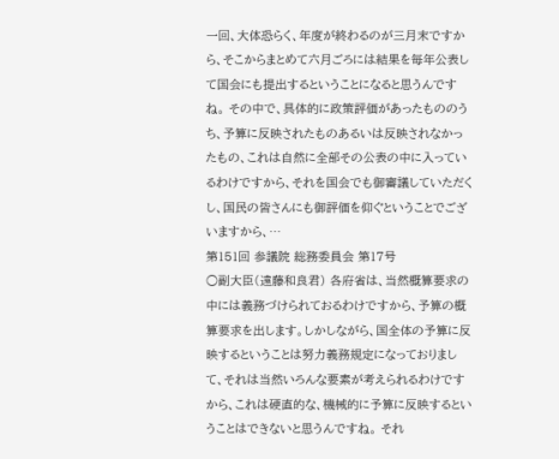一回、大体恐らく、年度が終わるのが三月末ですから、そこからまとめて六月ごろには結果を毎年公表して国会にも提出するということになると思うんですね。 その中で、具体的に政策評価があったもののうち、予算に反映されたものあるいは反映されなかったもの、これは自然に全部その公表の中に入っているわけですから、それを国会でも御審議していただくし、国民の皆さんにも御評価を仰ぐということでございますから、…
第151回 参議院 総務委員会 第17号
○副大臣(遠藤和良君) 各府省は、当然概算要求の中には義務づけられておるわけですから、予算の概算要求を出します。しかしながら、国全体の予算に反映するということは努力義務規定になっておりまして、それは当然いろんな要素が考えられるわけですから、これは硬直的な、機械的に予算に反映するということはできないと思うんですね。 それ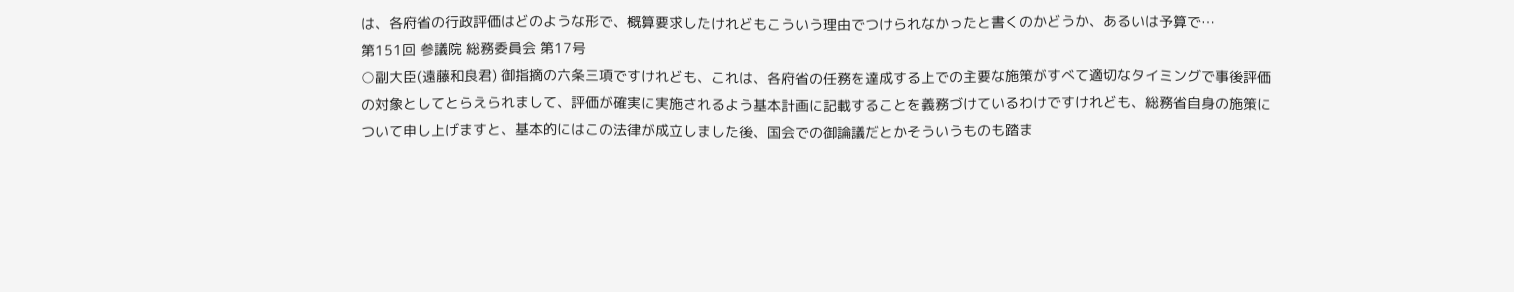は、各府省の行政評価はどのような形で、概算要求したけれどもこういう理由でつけられなかったと書くのかどうか、あるいは予算で…
第151回 参議院 総務委員会 第17号
○副大臣(遠藤和良君) 御指摘の六条三項ですけれども、これは、各府省の任務を達成する上での主要な施策がすべて適切なタイミングで事後評価の対象としてとらえられまして、評価が確実に実施されるよう基本計画に記載することを義務づけているわけですけれども、総務省自身の施策について申し上げますと、基本的にはこの法律が成立しました後、国会での御論議だとかそういうものも踏ま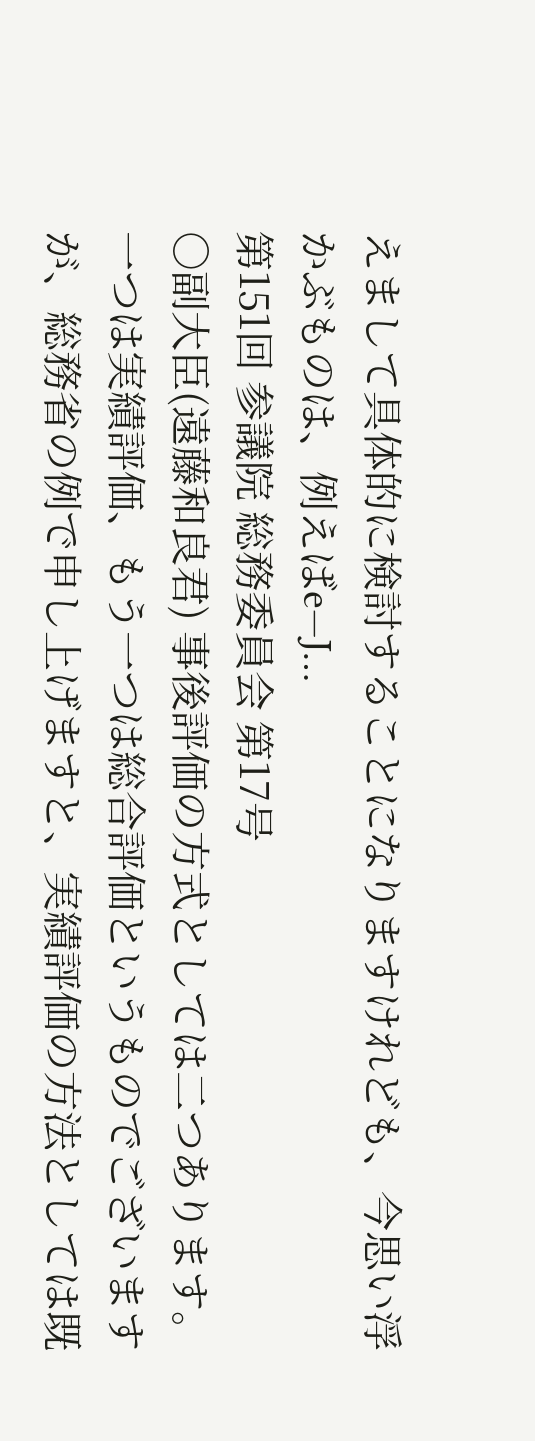えまして具体的に検討することになりますけれども、今思い浮かぶものは、例えばe—J…
第151回 参議院 総務委員会 第17号
○副大臣(遠藤和良君) 事後評価の方式としては二つあります。一つは実績評価、もう一つは総合評価というものでございますが、総務省の例で申し上げますと、実績評価の方法としては既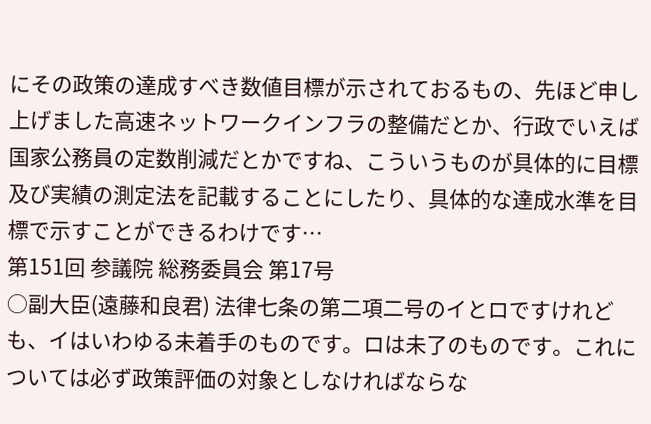にその政策の達成すべき数値目標が示されておるもの、先ほど申し上げました高速ネットワークインフラの整備だとか、行政でいえば国家公務員の定数削減だとかですね、こういうものが具体的に目標及び実績の測定法を記載することにしたり、具体的な達成水準を目標で示すことができるわけです…
第151回 参議院 総務委員会 第17号
○副大臣(遠藤和良君) 法律七条の第二項二号のイとロですけれども、イはいわゆる未着手のものです。ロは未了のものです。これについては必ず政策評価の対象としなければならな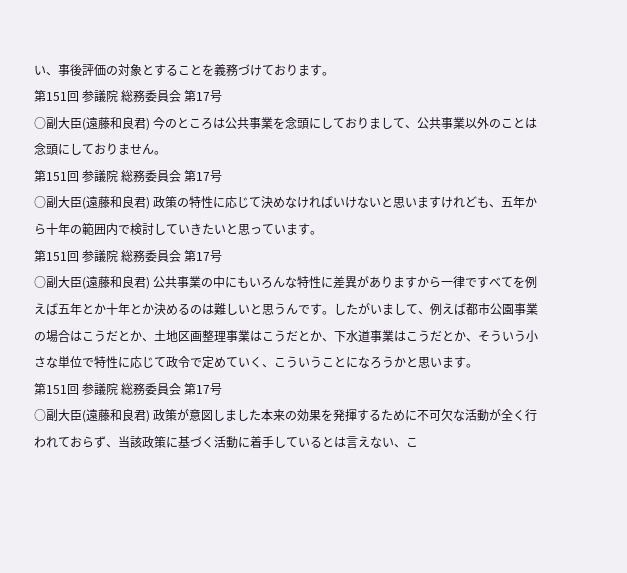い、事後評価の対象とすることを義務づけております。
第151回 参議院 総務委員会 第17号
○副大臣(遠藤和良君) 今のところは公共事業を念頭にしておりまして、公共事業以外のことは念頭にしておりません。
第151回 参議院 総務委員会 第17号
○副大臣(遠藤和良君) 政策の特性に応じて決めなければいけないと思いますけれども、五年から十年の範囲内で検討していきたいと思っています。
第151回 参議院 総務委員会 第17号
○副大臣(遠藤和良君) 公共事業の中にもいろんな特性に差異がありますから一律ですべてを例えば五年とか十年とか決めるのは難しいと思うんです。したがいまして、例えば都市公園事業の場合はこうだとか、土地区画整理事業はこうだとか、下水道事業はこうだとか、そういう小さな単位で特性に応じて政令で定めていく、こういうことになろうかと思います。
第151回 参議院 総務委員会 第17号
○副大臣(遠藤和良君) 政策が意図しました本来の効果を発揮するために不可欠な活動が全く行われておらず、当該政策に基づく活動に着手しているとは言えない、こ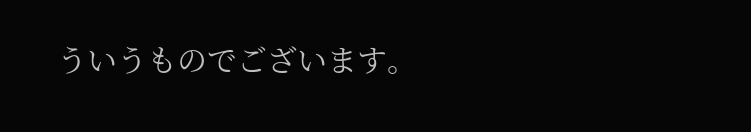ういうものでございます。